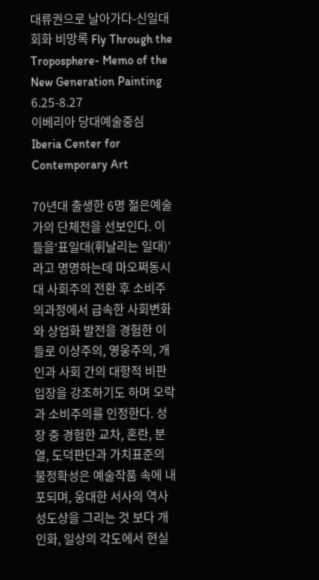대류권으로 날아가다-신일대 회화 비망록 Fly Through the Troposphere- Memo of the New Generation Painting
6.25-8.27
이베리아 당대예술중심 Iberia Center for Contemporary Art

70년대 출생한 6명 젊은예술가의 단체전을 선보인다. 이들을‘표일대(휘날리는 일대)’라고 명명하는데 마오쩌동시대 사회주의 전환 후 소비주의과정에서 급속한 사회변화와 상업화 발전을 경험한 이들로 이상주의, 영웅주의, 개인과 사회 간의 대항적 비판입장을 강조하기도 하며 오락과 소비주의를 인정한다. 성장 중 경험한 교차, 혼란, 분열, 도덕판단과 가치표준의 불정확성은 예술작품 속에 내포되며, 웅대한 서사의 역사성도상을 그리는 것 보다 개인화, 일상의 각도에서 현실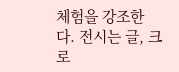체험을 강조한다. 전시는 글, 크로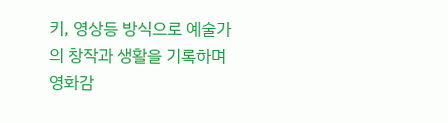키, 영상등 방식으로 예술가의 창작과 생활을 기록하며 영화감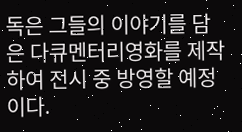독은 그들의 이야기를 담은 다큐멘터리영화를 제작하여 전시 중 방영할 예정이다.